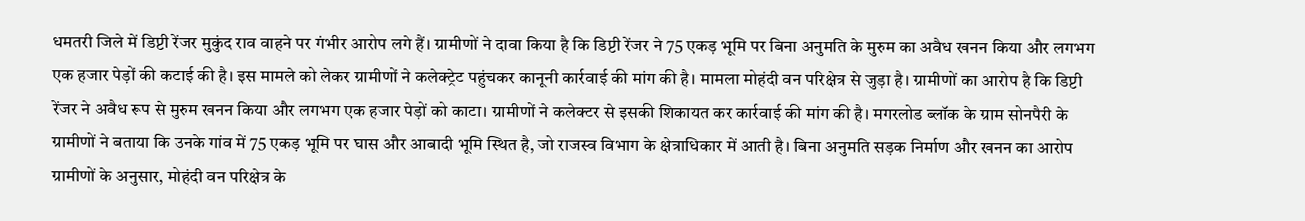धमतरी जिले में डिप्टी रेंजर मुकुंद राव वाहने पर गंभीर आरोप लगे हैं। ग्रामीणों ने दावा किया है कि डिप्टी रेंजर ने 75 एकड़ भूमि पर बिना अनुमति के मुरुम का अवैध खनन किया और लगभग एक हजार पेड़ों की कटाई की है। इस मामले को लेकर ग्रामीणों ने कलेक्ट्रेट पहुंचकर कानूनी कार्रवाई की मांग की है। मामला मोहंदी वन परिक्षेत्र से जुड़ा है। ग्रामीणों का आरोप है कि डिप्टी रेंजर ने अवैध रूप से मुरुम खनन किया और लगभग एक हजार पेड़ों को काटा। ग्रामीणों ने कलेक्टर से इसकी शिकायत कर कार्रवाई की मांग की है। मगरलोड ब्लॉक के ग्राम सोनपैरी के ग्रामीणों ने बताया कि उनके गांव में 75 एकड़ भूमि पर घास और आबादी भूमि स्थित है, जो राजस्व विभाग के क्षेत्राधिकार में आती है। बिना अनुमति सड़क निर्माण और खनन का आरोप ग्रामीणों के अनुसार, मोहंदी वन परिक्षेत्र के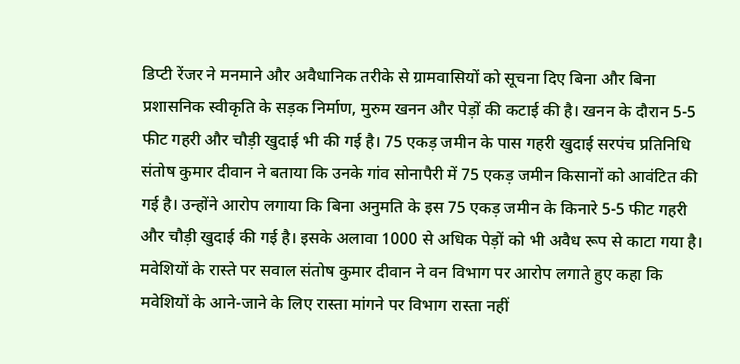डिप्टी रेंजर ने मनमाने और अवैधानिक तरीके से ग्रामवासियों को सूचना दिए बिना और बिना प्रशासनिक स्वीकृति के सड़क निर्माण, मुरुम खनन और पेड़ों की कटाई की है। खनन के दौरान 5-5 फीट गहरी और चौड़ी खुदाई भी की गई है। 75 एकड़ जमीन के पास गहरी खुदाई सरपंच प्रतिनिधि संतोष कुमार दीवान ने बताया कि उनके गांव सोनापैरी में 75 एकड़ जमीन किसानों को आवंटित की गई है। उन्होंने आरोप लगाया कि बिना अनुमति के इस 75 एकड़ जमीन के किनारे 5-5 फीट गहरी और चौड़ी खुदाई की गई है। इसके अलावा 1000 से अधिक पेड़ों को भी अवैध रूप से काटा गया है। मवेशियों के रास्ते पर सवाल संतोष कुमार दीवान ने वन विभाग पर आरोप लगाते हुए कहा कि मवेशियों के आने-जाने के लिए रास्ता मांगने पर विभाग रास्ता नहीं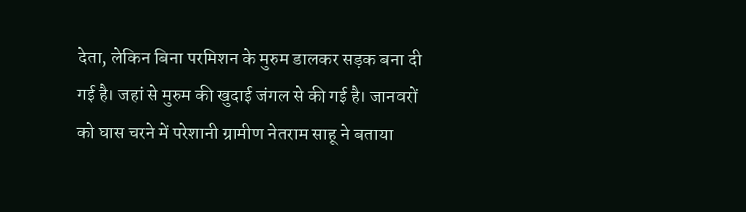देता, लेकिन बिना परमिशन के मुरुम डालकर सड़क बना दी गई है। जहां से मुरुम की खुदाई जंगल से की गई है। जानवरों को घास चरने में परेशानी ग्रामीण नेतराम साहू ने बताया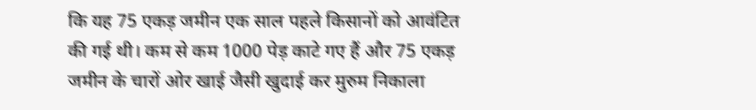कि यह 75 एकड़ जमीन एक साल पहले किसानों को आवंटित की गई थी। कम से कम 1000 पेड़ काटे गए हैं और 75 एकड़ जमीन के चारों ओर खाई जैसी खुदाई कर मुरुम निकाला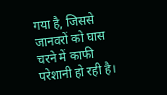गया है, जिससे जानवरों को घास चरने में काफी परेशानी हो रही है।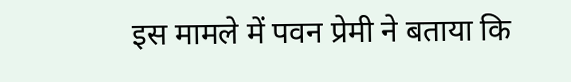इस मामले में पवन प्रेमी ने बताया कि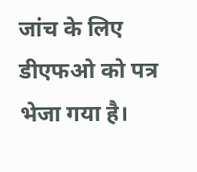जांच के लिए डीएफओ को पत्र भेजा गया है।